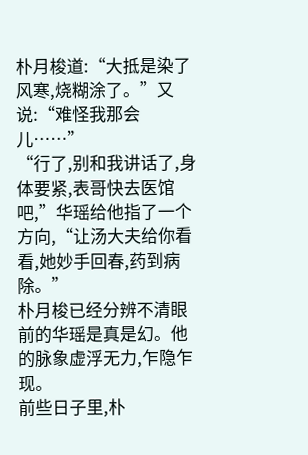朴月梭道:“大抵是染了风寒,烧糊涂了。”又说:“难怪我那会儿……”
“行了,别和我讲话了,身体要紧,表哥快去医馆吧,”华瑶给他指了一个方向,“让汤大夫给你看看,她妙手回春,药到病除。”
朴月梭已经分辨不清眼前的华瑶是真是幻。他的脉象虚浮无力,乍隐乍现。
前些日子里,朴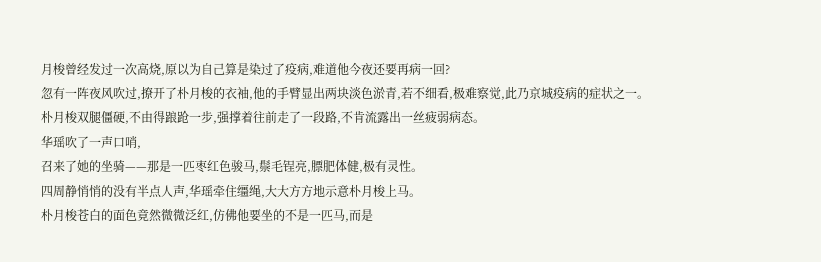月梭曾经发过一次高烧,原以为自己算是染过了疫病,难道他今夜还要再病一回?
忽有一阵夜风吹过,撩开了朴月梭的衣袖,他的手臂显出两块淡色淤青,若不细看,极难察觉,此乃京城疫病的症状之一。
朴月梭双腿僵硬,不由得踉跄一步,强撑着往前走了一段路,不肯流露出一丝疲弱病态。
华瑶吹了一声口哨,
召来了她的坐骑——那是一匹枣红色骏马,鬃毛锃亮,膘肥体健,极有灵性。
四周静悄悄的没有半点人声,华瑶牵住缰绳,大大方方地示意朴月梭上马。
朴月梭苍白的面色竟然微微泛红,仿佛他要坐的不是一匹马,而是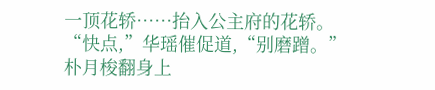一顶花轿……抬入公主府的花轿。
“快点,”华瑶催促道,“别磨蹭。”
朴月梭翻身上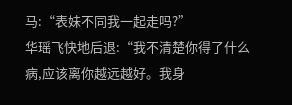马:“表妹不同我一起走吗?”
华瑶飞快地后退:“我不清楚你得了什么病,应该离你越远越好。我身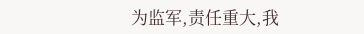为监军,责任重大,我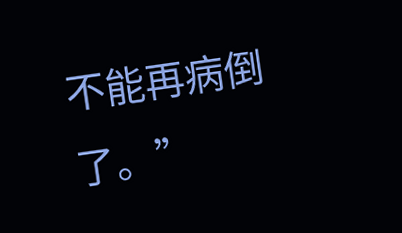不能再病倒了。”